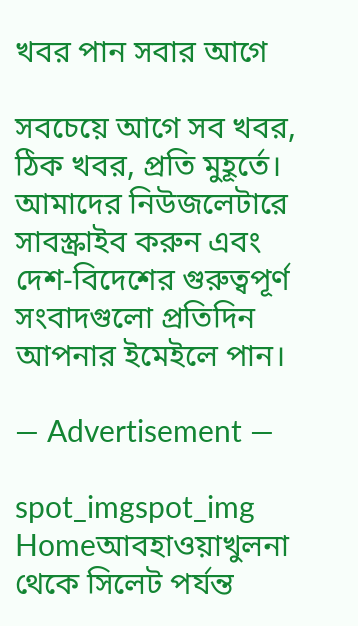খবর পান সবার আগে

সবচেয়ে আগে সব খবর, ঠিক খবর, প্রতি মুহূর্তে। আমাদের নিউজলেটারে সাবস্ক্রাইব করুন এবং দেশ-বিদেশের গুরুত্বপূর্ণ সংবাদগুলো প্রতিদিন আপনার ইমেইলে পান।

― Advertisement ―

spot_imgspot_img
Homeআবহাওয়াখুলনা থেকে সিলেট পর্যন্ত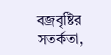বজ্রবৃষ্টির সতর্কতা,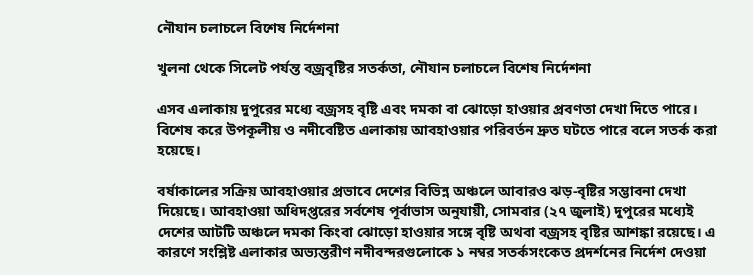নৌযান চলাচলে বিশেষ নির্দেশনা

খুলনা থেকে সিলেট পর্যন্ত বজ্রবৃষ্টির সতর্কতা, নৌযান চলাচলে বিশেষ নির্দেশনা

এসব এলাকায় দুপুরের মধ্যে বজ্রসহ বৃষ্টি এবং দমকা বা ঝোড়ো হাওয়ার প্রবণতা দেখা দিতে পারে। বিশেষ করে উপকূলীয় ও নদীবেষ্টিত এলাকায় আবহাওয়ার পরিবর্তন দ্রুত ঘটতে পারে বলে সতর্ক করা হয়েছে।

বর্ষাকালের সক্রিয় আবহাওয়ার প্রভাবে দেশের বিভিন্ন অঞ্চলে আবারও ঝড়-বৃষ্টির সম্ভাবনা দেখা দিয়েছে। আবহাওয়া অধিদপ্তরের সর্বশেষ পূর্বাভাস অনুযায়ী, সোমবার (২৭ জুলাই) দুপুরের মধ্যেই দেশের আটটি অঞ্চলে দমকা কিংবা ঝোড়ো হাওয়ার সঙ্গে বৃষ্টি অথবা বজ্রসহ বৃষ্টির আশঙ্কা রয়েছে। এ কারণে সংশ্লিষ্ট এলাকার অভ্যন্তরীণ নদীবন্দরগুলোকে ১ নম্বর সতর্কসংকেত প্রদর্শনের নির্দেশ দেওয়া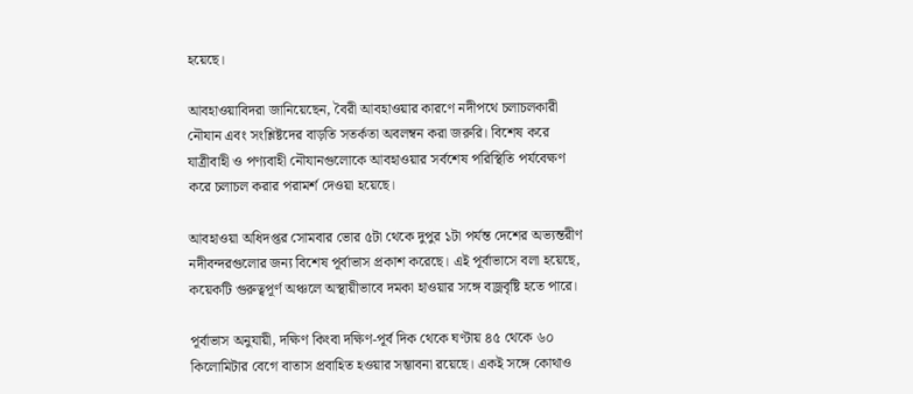হয়েছে।

আবহাওয়াবিদরা জানিয়েছেন, বৈরী আবহাওয়ার কারণে নদীপথে চলাচলকারী নৌযান এবং সংশ্লিষ্টদের বাড়তি সতর্কতা অবলম্বন করা জরুরি। বিশেষ করে যাত্রীবাহী ও পণ্যবাহী নৌযানগুলোকে আবহাওয়ার সর্বশেষ পরিস্থিতি পর্যবেক্ষণ করে চলাচল করার পরামর্শ দেওয়া হয়েছে।

আবহাওয়া অধিদপ্তর সোমবার ভোর ৫টা থেকে দুপুর ১টা পর্যন্ত দেশের অভ্যন্তরীণ নদীবন্দরগুলোর জন্য বিশেষ পূর্বাভাস প্রকাশ করেছে। এই পূর্বাভাসে বলা হয়েছে, কয়েকটি গুরুত্বপূর্ণ অঞ্চলে অস্থায়ীভাবে দমকা হাওয়ার সঙ্গে বজ্রবৃষ্টি হতে পারে।

পূর্বাভাস অনুযায়ী, দক্ষিণ কিংবা দক্ষিণ-পূর্ব দিক থেকে ঘণ্টায় ৪৫ থেকে ৬০ কিলোমিটার বেগে বাতাস প্রবাহিত হওয়ার সম্ভাবনা রয়েছে। একই সঙ্গে কোথাও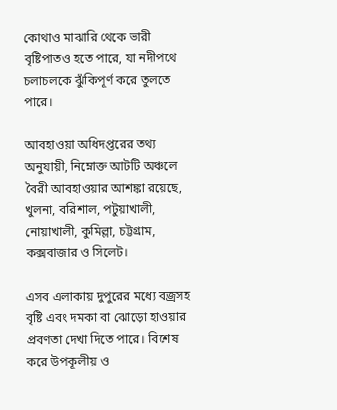কোথাও মাঝারি থেকে ভারী বৃষ্টিপাতও হতে পারে, যা নদীপথে চলাচলকে ঝুঁকিপূর্ণ করে তুলতে পারে।

আবহাওয়া অধিদপ্তরের তথ্য অনুযায়ী, নিম্নোক্ত আটটি অঞ্চলে বৈরী আবহাওয়ার আশঙ্কা রয়েছে, খুলনা, বরিশাল, পটুয়াখালী, নোয়াখালী, কুমিল্লা, চট্টগ্রাম, কক্সবাজার ও সিলেট।

এসব এলাকায় দুপুরের মধ্যে বজ্রসহ বৃষ্টি এবং দমকা বা ঝোড়ো হাওয়ার প্রবণতা দেখা দিতে পারে। বিশেষ করে উপকূলীয় ও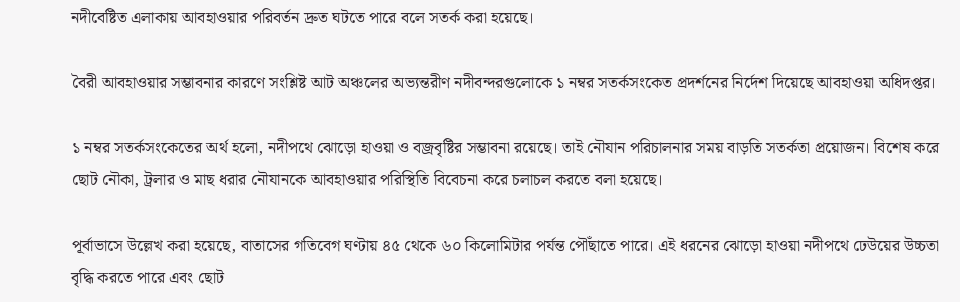নদীবেষ্টিত এলাকায় আবহাওয়ার পরিবর্তন দ্রুত ঘটতে পারে বলে সতর্ক করা হয়েছে।

বৈরী আবহাওয়ার সম্ভাবনার কারণে সংশ্লিষ্ট আট অঞ্চলের অভ্যন্তরীণ নদীবন্দরগুলোকে ১ নম্বর সতর্কসংকেত প্রদর্শনের নির্দেশ দিয়েছে আবহাওয়া অধিদপ্তর।

১ নম্বর সতর্কসংকেতের অর্থ হলো, নদীপথে ঝোড়ো হাওয়া ও বজ্রবৃষ্টির সম্ভাবনা রয়েছে। তাই নৌযান পরিচালনার সময় বাড়তি সতর্কতা প্রয়োজন। বিশেষ করে ছোট নৌকা, ট্রলার ও মাছ ধরার নৌযানকে আবহাওয়ার পরিস্থিতি বিবেচনা করে চলাচল করতে বলা হয়েছে।

পূর্বাভাসে উল্লেখ করা হয়েছে, বাতাসের গতিবেগ ঘণ্টায় ৪৫ থেকে ৬০ কিলোমিটার পর্যন্ত পৌঁছাতে পারে। এই ধরনের ঝোড়ো হাওয়া নদীপথে ঢেউয়ের উচ্চতা বৃদ্ধি করতে পারে এবং ছোট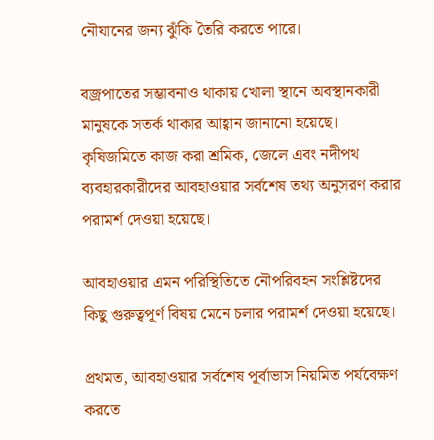নৌযানের জন্য ঝুঁকি তৈরি করতে পারে।

বজ্রপাতের সম্ভাবনাও থাকায় খোলা স্থানে অবস্থানকারী মানুষকে সতর্ক থাকার আহ্বান জানানো হয়েছে। কৃষিজমিতে কাজ করা শ্রমিক, জেলে এবং নদীপথ ব্যবহারকারীদের আবহাওয়ার সর্বশেষ তথ্য অনুসরণ করার পরামর্শ দেওয়া হয়েছে।

আবহাওয়ার এমন পরিস্থিতিতে নৌপরিবহন সংশ্লিষ্টদের কিছু গুরুত্বপূর্ণ বিষয় মেনে চলার পরামর্শ দেওয়া হয়েছে।

প্রথমত, আবহাওয়ার সর্বশেষ পূর্বাভাস নিয়মিত পর্যবেক্ষণ করতে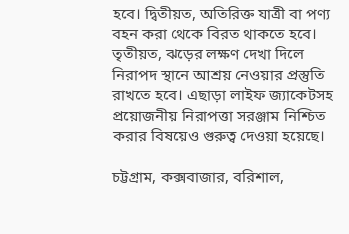হবে। দ্বিতীয়ত, অতিরিক্ত যাত্রী বা পণ্য বহন করা থেকে বিরত থাকতে হবে। তৃতীয়ত, ঝড়ের লক্ষণ দেখা দিলে নিরাপদ স্থানে আশ্রয় নেওয়ার প্রস্তুতি রাখতে হবে। এছাড়া লাইফ জ্যাকেটসহ প্রয়োজনীয় নিরাপত্তা সরঞ্জাম নিশ্চিত করার বিষয়েও গুরুত্ব দেওয়া হয়েছে।

চট্টগ্রাম, কক্সবাজার, বরিশাল,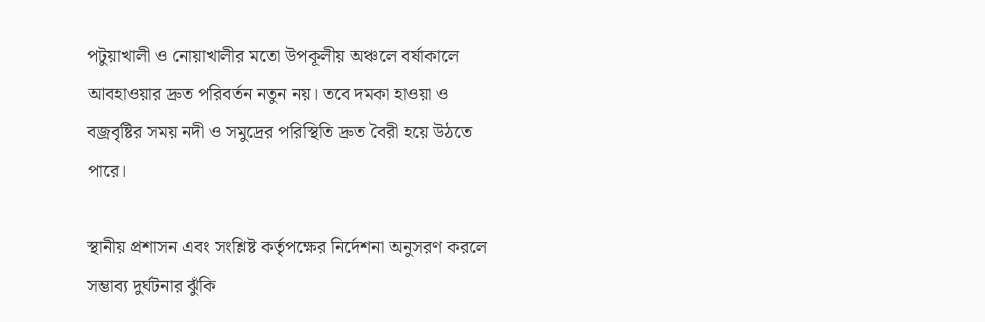পটুয়াখালী ও নোয়াখালীর মতো উপকূলীয় অঞ্চলে বর্ষাকালে আবহাওয়ার দ্রুত পরিবর্তন নতুন নয়। তবে দমকা হাওয়া ও বজ্রবৃষ্টির সময় নদী ও সমুদ্রের পরিস্থিতি দ্রুত বৈরী হয়ে উঠতে পারে।

স্থানীয় প্রশাসন এবং সংশ্লিষ্ট কর্তৃপক্ষের নির্দেশনা অনুসরণ করলে সম্ভাব্য দুর্ঘটনার ঝুঁকি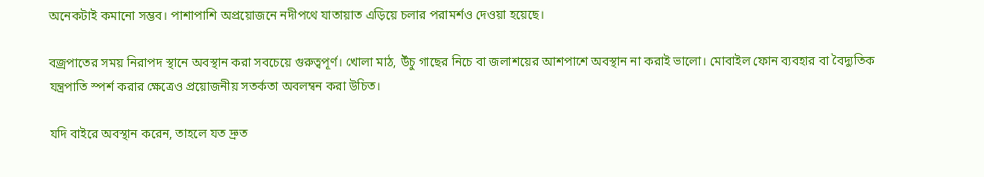অনেকটাই কমানো সম্ভব। পাশাপাশি অপ্রয়োজনে নদীপথে যাতায়াত এড়িয়ে চলার পরামর্শও দেওয়া হয়েছে।

বজ্রপাতের সময় নিরাপদ স্থানে অবস্থান করা সবচেয়ে গুরুত্বপূর্ণ। খোলা মাঠ, উঁচু গাছের নিচে বা জলাশয়ের আশপাশে অবস্থান না করাই ভালো। মোবাইল ফোন ব্যবহার বা বৈদ্যুতিক যন্ত্রপাতি স্পর্শ করার ক্ষেত্রেও প্রয়োজনীয় সতর্কতা অবলম্বন করা উচিত।

যদি বাইরে অবস্থান করেন, তাহলে যত দ্রুত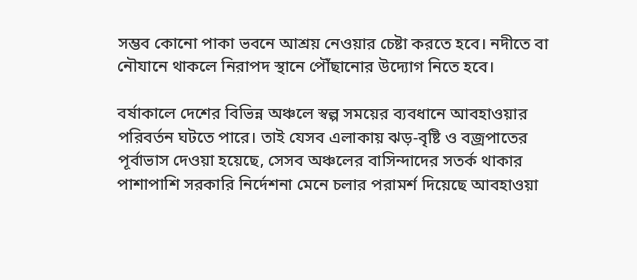সম্ভব কোনো পাকা ভবনে আশ্রয় নেওয়ার চেষ্টা করতে হবে। নদীতে বা নৌযানে থাকলে নিরাপদ স্থানে পৌঁছানোর উদ্যোগ নিতে হবে।

বর্ষাকালে দেশের বিভিন্ন অঞ্চলে স্বল্প সময়ের ব্যবধানে আবহাওয়ার পরিবর্তন ঘটতে পারে। তাই যেসব এলাকায় ঝড়-বৃষ্টি ও বজ্রপাতের পূর্বাভাস দেওয়া হয়েছে, সেসব অঞ্চলের বাসিন্দাদের সতর্ক থাকার পাশাপাশি সরকারি নির্দেশনা মেনে চলার পরামর্শ দিয়েছে আবহাওয়া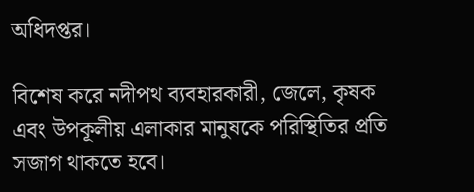অধিদপ্তর।

বিশেষ করে নদীপথ ব্যবহারকারী, জেলে, কৃষক এবং উপকূলীয় এলাকার মানুষকে পরিস্থিতির প্রতি সজাগ থাকতে হবে।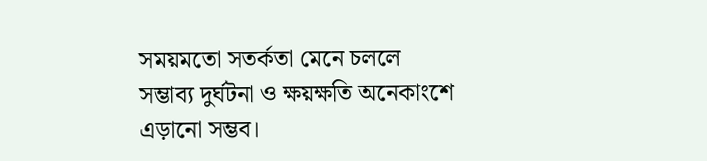সময়মতো সতর্কতা মেনে চললে সম্ভাব্য দুর্ঘটনা ও ক্ষয়ক্ষতি অনেকাংশে এড়ানো সম্ভব।